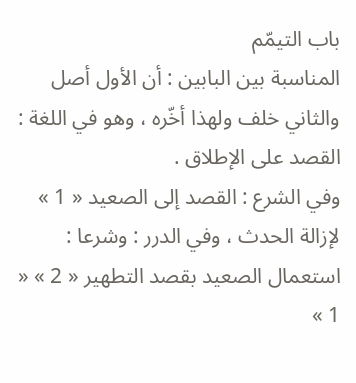باب التيمّم
المناسبة بين البابين : أن الأول أصل والثاني خلف ولهذا أخّره ، وهو في اللغة : القصد على الإطلاق .
وفي الشرع : القصد إلى الصعيد « 1 » لإزالة الحدث ، وفي الدرر : وشرعا :
استعمال الصعيد بقصد التطهير « 2 » « 1 »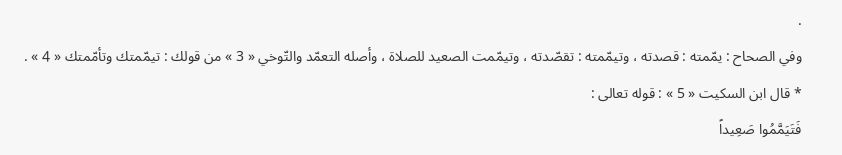.
وفي الصحاح : يمّمته : قصدته ، وتيمّمته : تقصّدته ، وتيمّمت الصعيد للصلاة ، وأصله التعمّد والتّوخي « 3 » من قولك : تيمّمتك وتأمّمتك « 4 » .
* قال ابن السكيت « 5 » : قوله تعالى :
فَتَيَمَّمُوا صَعِيداً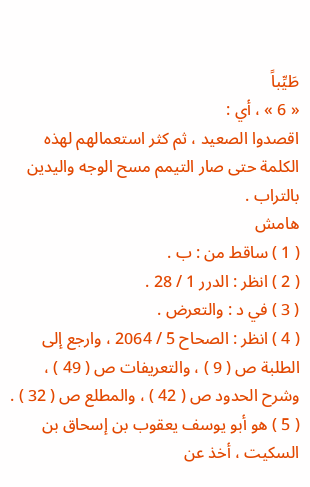طَيِّباً
« 6 » ، أي :
اقصدوا الصعيد ، ثم كثر استعمالهم لهذه الكلمة حتى صار التيمم مسح الوجه واليدين بالتراب .
هامش
( 1 ) ساقط من : ب .
( 2 ) انظر : الدرر 1 / 28 .
( 3 ) في د : والتعرض .
( 4 ) انظر : الصحاح 5 / 2064 ، وارجع إلى الطلبة ص ( 9 ) ، والتعريفات ص ( 49 ) ، وشرح الحدود ص ( 42 ) ، والمطلع ص ( 32 ) .
( 5 ) هو أبو يوسف يعقوب بن إسحاق بن السكيت ، أخذ عن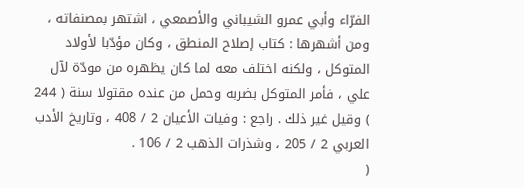الفرّاء وأبي عمرو الشيباني والأصمعي ، اشتهر بمصنفاته ، ومن أشهرها : كتاب إصلاح المنطق ، وكان مؤدّبا لأولاد المتوكل ، ولكنه اختلف معه لما كان يظهره من مودّة لآل علي ، فأمر المتوكل بضربه وحمل من عنده مقتولا سنة ( 244 ) وقيل غير ذلك . راجع : وفيات الأعيان 2 / 408 ، وتاريخ الأدب العربي 2 / 205 ، وشذرات الذهب 2 / 106 .
(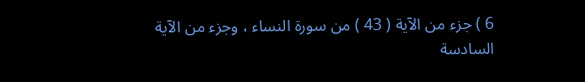6 ) جزء من الآية ( 43 ) من سورة النساء ، وجزء من الآية السادسة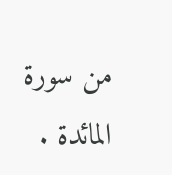من سورة المائدة .